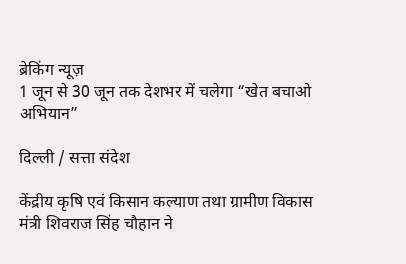ब्रेकिंग न्यूज़
1 जून से 30 जून तक देशभर में चलेगा “खेत बचाओ अभियान”

दिल्ली / सत्ता संदेश

केंद्रीय कृषि एवं किसान कल्याण तथा ग्रामीण विकास मंत्री शिवराज सिंह चौहान ने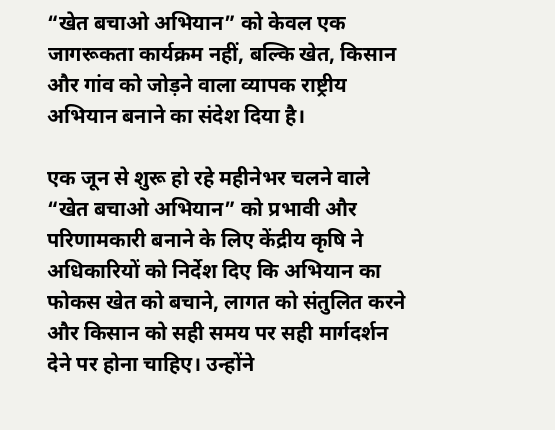“खेत बचाओ अभियान” को केवल एक जागरूकता कार्यक्रम नहीं, बल्कि खेत, किसान और गांव को जोड़ने वाला व्यापक राष्ट्रीय अभियान बनाने का संदेश दिया है।

एक जून से शुरू हो रहे महीनेभर चलने वाले “खेत बचाओ अभियान” को प्रभावी और परिणामकारी बनाने के लिए केंद्रीय कृषि ने अधिकारियों को निर्देश दिए कि अभियान का फोकस खेत को बचाने, लागत को संतुलित करने और किसान को सही समय पर सही मार्गदर्शन देने पर होना चाहिए। उन्होंने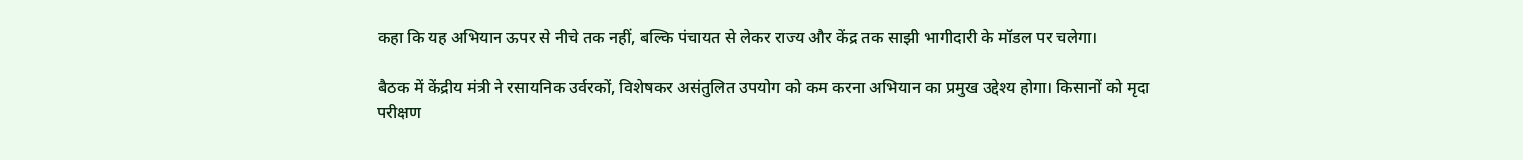कहा कि यह अभियान ऊपर से नीचे तक नहीं, बल्कि पंचायत से लेकर राज्य और केंद्र तक साझी भागीदारी के मॉडल पर चलेगा।

बैठक में केंद्रीय मंत्री ने रसायनिक उर्वरकों, विशेषकर असंतुलित उपयोग को कम करना अभियान का प्रमुख उद्देश्य होगा। किसानों को मृदा परीक्षण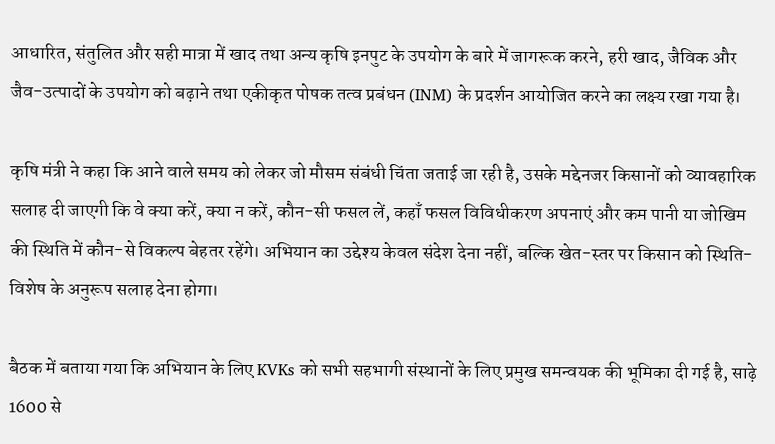आधारित, संतुलित और सही मात्रा में खाद तथा अन्य कृषि इनपुट के उपयोग के बारे में जागरूक करने, हरी खाद, जैविक और जैव-उत्पादों के उपयोग को बढ़ाने तथा एकीकृत पोषक तत्व प्रबंधन (INM) के प्रदर्शन आयोजित करने का लक्ष्य रखा गया है।

कृषि मंत्री ने कहा कि आने वाले समय को लेकर जो मौसम संबंधी चिंता जताई जा रही है, उसके मद्देनजर किसानों को व्यावहारिक सलाह दी जाएगी कि वे क्या करें, क्या न करें, कौन-सी फसल लें, कहाँ फसल विविधीकरण अपनाएं और कम पानी या जोखिम की स्थिति में कौन-से विकल्प बेहतर रहेंगे। अभियान का उद्देश्य केवल संदेश देना नहीं, बल्कि खेत-स्तर पर किसान को स्थिति-विशेष के अनुरूप सलाह देना होगा।

बैठक में बताया गया कि अभियान के लिए KVKs को सभी सहभागी संस्थानों के लिए प्रमुख समन्वयक की भूमिका दी गई है, साढ़े 1600 से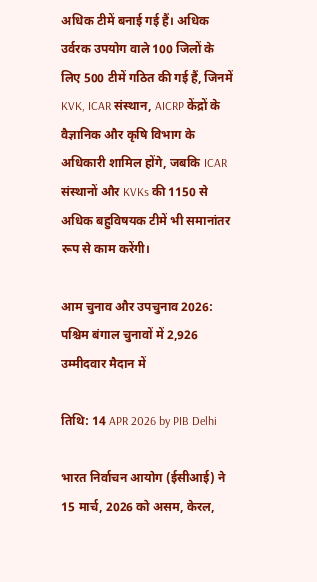अधिक टीमें बनाई गई हैं। अधिक उर्वरक उपयोग वाले 100 जिलों के लिए 500 टीमें गठित की गई हैं, जिनमें KVK, ICAR संस्थान, AICRP केंद्रों के वैज्ञानिक और कृषि विभाग के अधिकारी शामिल होंगे, जबकि ICAR संस्थानों और KVKs की 1150 से अधिक बहुविषयक टीमें भी समानांतर रूप से काम करेंगी।

आम चुनाव और उपचुनाव 2026: पश्चिम बंगाल चुनावों में 2,926 उम्मीदवार मैदान में

तिथि: 14 APR 2026 by PIB Delhi

भारत निर्वाचन आयोग (ईसीआई) ने 15 मार्च, 2026 को असम, केरल,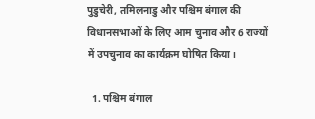पुडुचेरी, तमिलनाडु और पश्चिम बंगाल की विधानसभाओं के लिए आम चुनाव और 6 राज्यों में उपचुनाव का कार्यक्रम घोषित किया।

  1. पश्चिम बंगाल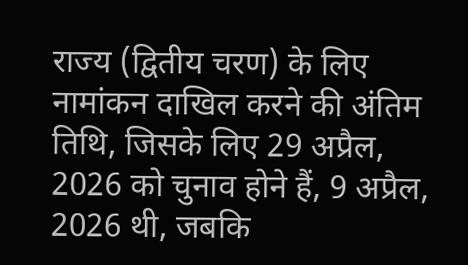राज्य (द्वितीय चरण) के लिए नामांकन दाखिल करने की अंतिम तिथि, जिसके लिए 29 अप्रैल, 2026 को चुनाव होने हैं, 9 अप्रैल, 2026 थी, जबकि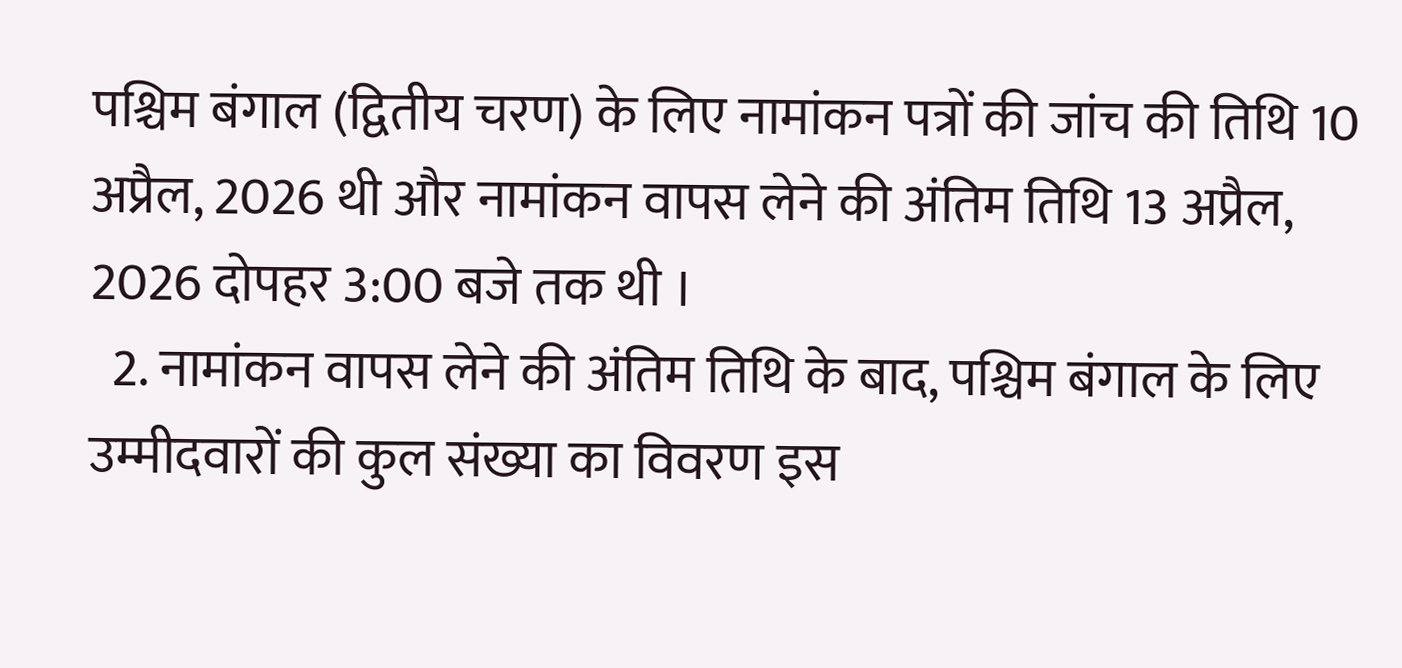पश्चिम बंगाल (द्वितीय चरण) के लिए नामांकन पत्रों की जांच की तिथि 10 अप्रैल, 2026 थी और नामांकन वापस लेने की अंतिम तिथि 13 अप्रैल, 2026 दोपहर 3:00 बजे तक थी ।
  2. नामांकन वापस लेने की अंतिम तिथि के बाद, पश्चिम बंगाल के लिए उम्मीदवारों की कुल संख्या का विवरण इस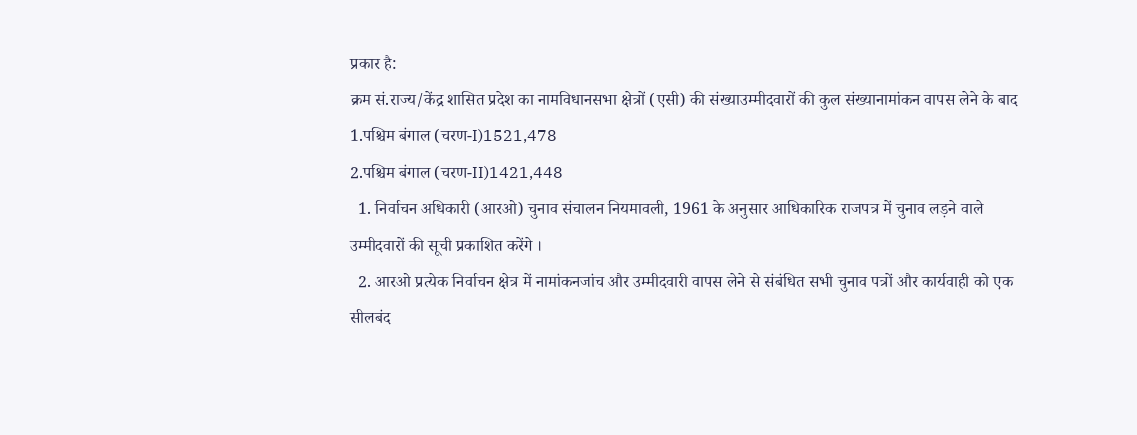प्रकार है:
क्रम सं.राज्य/केंद्र शासित प्रदेश का नामविधानसभा क्षेत्रों (एसी) की संख्याउम्मीदवारों की कुल संख्यानामांकन वापस लेने के बाद
1.पश्चिम बंगाल (चरण-I)1521,478
2.पश्चिम बंगाल (चरण-II)1421,448
  1. निर्वाचन अधिकारी (आरओ) चुनाव संचालन नियमावली, 1961 के अनुसार आधिकारिक राजपत्र में चुनाव लड़ने वाले उम्मीदवारों की सूची प्रकाशित करेंगे ।
  2. आरओ प्रत्येक निर्वाचन क्षेत्र में नामांकनजांच और उम्मीदवारी वापस लेने से संबंधित सभी चुनाव पत्रों और कार्यवाही को एक सीलबंद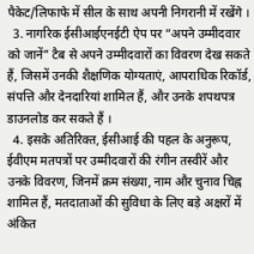पैकेट/लिफाफे में सील के साथ अपनी निगरानी में रखेंगे ।
  3. नागरिक ईसीआईएनईटी ऐप पर “अपने उम्मीदवार को जानें” टैब से अपने उम्मीदवारों का विवरण देख सकते हैं, जिसमें उनकी शैक्षणिक योग्यताएं, आपराधिक रिकॉर्ड, संपत्ति और देनदारियां शामिल हैं, और उनके शपथपत्र डाउनलोड कर सकते हैं ।
  4. इसके अतिरिक्‍त, ईसीआई की पहल के अनुरूप, ईवीएम मतपत्रों पर उम्मीदवारों की रंगीन तस्वीरें और उनके विवरण, जिनमें क्रम संख्या, नाम और चुनाव चिह्न शामिल हैं, मतदाताओं की सुविधा के लिए बड़े अक्षरों में अंकित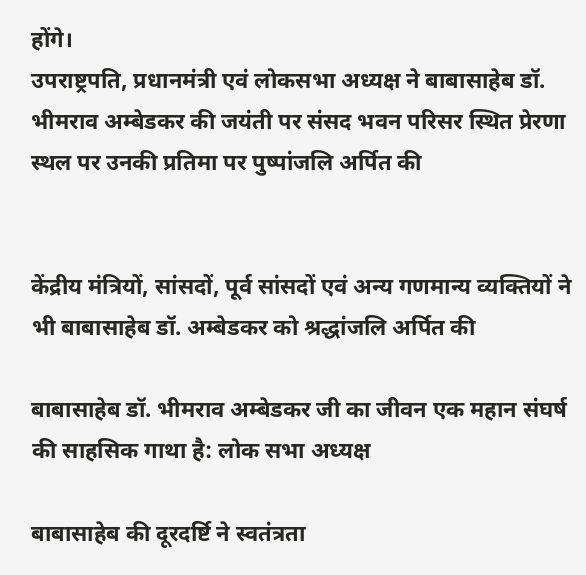होंगे।
उपराष्ट्रपति, प्रधानमंत्री एवं लोकसभा अध्यक्ष ने बाबासाहेब डॉ. भीमराव अम्बेडकर की जयंती पर संसद भवन परिसर स्थित प्रेरणा स्थल पर उनकी प्रतिमा पर पुष्पांजलि अर्पित की


केंद्रीय मंत्रियों, सांसदों, पूर्व सांसदों एवं अन्य गणमान्य व्यक्तियों ने भी बाबासाहेब डॉ. अम्बेडकर को श्रद्धांजलि अर्पित की

बाबासाहेब डॉ. भीमराव अम्बेडकर जी का जीवन एक महान संघर्ष की साहसिक गाथा है: लोक सभा अध्यक्ष

बाबासाहेब की दूरदर्ष्टि ने स्वतंत्रता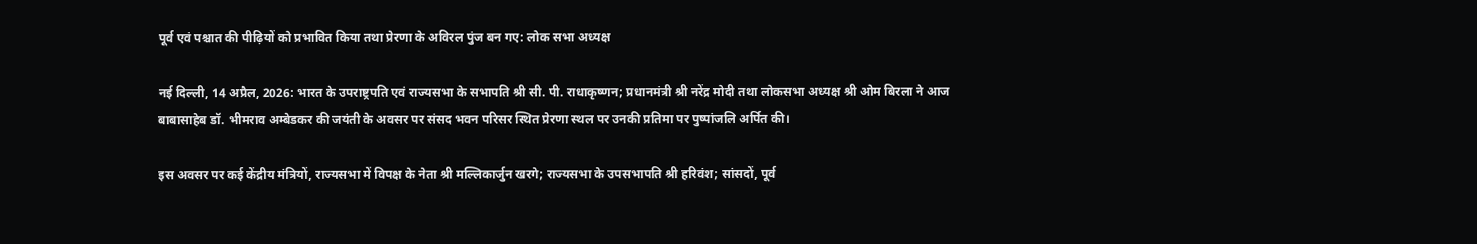पूर्व एवं पश्चात की पीढ़ियों को प्रभावित किया तथा प्रेरणा के अविरल पुंज बन गए: लोक सभा अध्यक्ष

नई दिल्ली, 14 अप्रैल, 2026: भारत के उपराष्ट्रपति एवं राज्यसभा के सभापति श्री सी. पी. राधाकृष्णन; प्रधानमंत्री श्री नरेंद्र मोदी तथा लोकसभा अध्यक्ष श्री ओम बिरला ने आज बाबासाहेब डॉ. भीमराव अम्बेडकर की जयंती के अवसर पर संसद भवन परिसर स्थित प्रेरणा स्थल पर उनकी प्रतिमा पर पुष्पांजलि अर्पित की।

इस अवसर पर कई केंद्रीय मंत्रियों, राज्यसभा में विपक्ष के नेता श्री मल्लिकार्जुन खरगे; राज्यसभा के उपसभापति श्री हरिवंश; सांसदों, पूर्व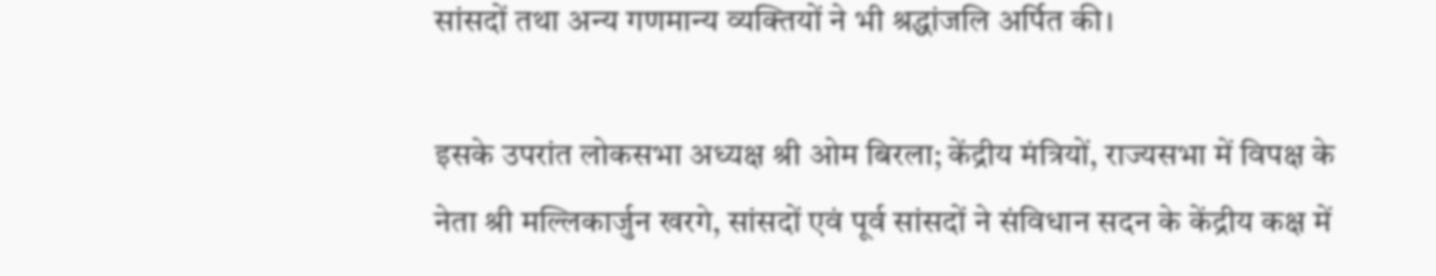सांसदों तथा अन्य गणमान्य व्यक्तियों ने भी श्रद्धांजलि अर्पित की।

इसके उपरांत लोकसभा अध्यक्ष श्री ओम बिरला; केंद्रीय मंत्रियों, राज्यसभा में विपक्ष के नेता श्री मल्लिकार्जुन खरगे, सांसदों एवं पूर्व सांसदों ने संविधान सदन के केंद्रीय कक्ष में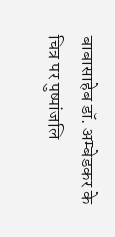बाबासाहेब डॉ. अम्बेडकर के चित्र पर पुष्पांजलि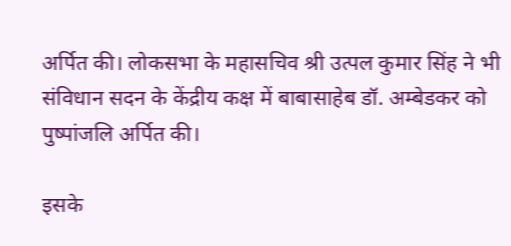अर्पित की। लोकसभा के महासचिव श्री उत्पल कुमार सिंह ने भी संविधान सदन के केंद्रीय कक्ष में बाबासाहेब डॉ. अम्बेडकर को पुष्पांजलि अर्पित की।

इसके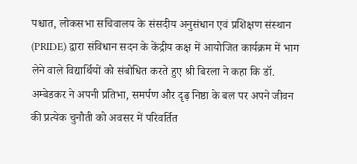पश्चात, लोकसभा सचिवालय के संसदीय अनुसंधान एवं प्रशिक्षण संस्थान (PRIDE) द्वारा संविधान सदन के केंद्रीय कक्ष में आयोजित कार्यक्रम में भाग लेने वाले विद्यार्थियों को संबोधित करते हुए श्री बिरला ने कहा कि डॉ. अम्बेडकर ने अपनी प्रतिभा, समर्पण और दृढ़ निष्ठा के बल पर अपने जीवन की प्रत्येक चुनौती को अवसर में परिवर्तित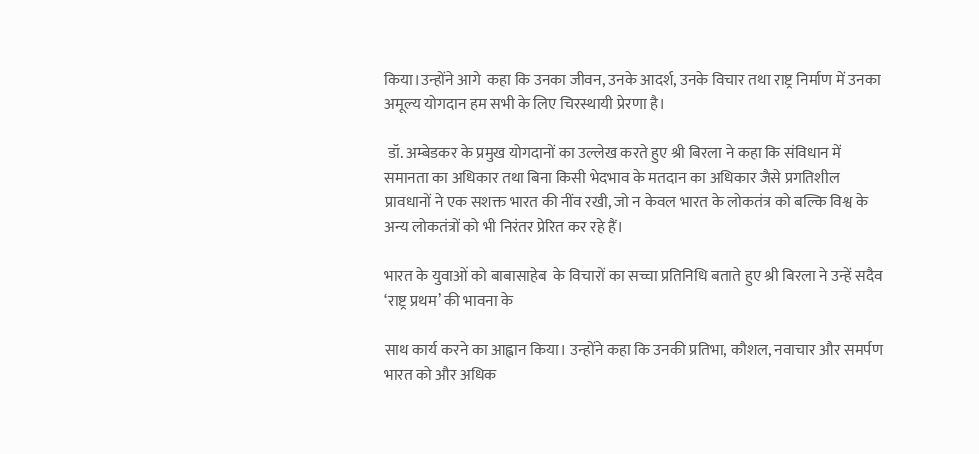किया।उन्होंने आगे  कहा कि उनका जीवन, उनके आदर्श, उनके विचार तथा राष्ट्र निर्माण में उनका अमूल्य योगदान हम सभी के लिए चिरस्थायी प्रेरणा है।

 डॉ. अम्बेडकर के प्रमुख योगदानों का उल्लेख करते हुए श्री बिरला ने कहा कि संविधान में समानता का अधिकार तथा बिना किसी भेदभाव के मतदान का अधिकार जैसे प्रगतिशील प्रावधानों ने एक सशक्त भारत की नींव रखी, जो न केवल भारत के लोकतंत्र को बल्कि विश्व के अन्य लोकतंत्रों को भी निरंतर प्रेरित कर रहे हैं।

भारत के युवाओं को बाबासाहेब  के विचारों का सच्चा प्रतिनिधि बताते हुए श्री बिरला ने उन्हें सदैव ‘राष्ट्र प्रथम’ की भावना के

साथ कार्य करने का आह्वान किया। उन्होंने कहा कि उनकी प्रतिभा, कौशल, नवाचार और समर्पण भारत को और अधिक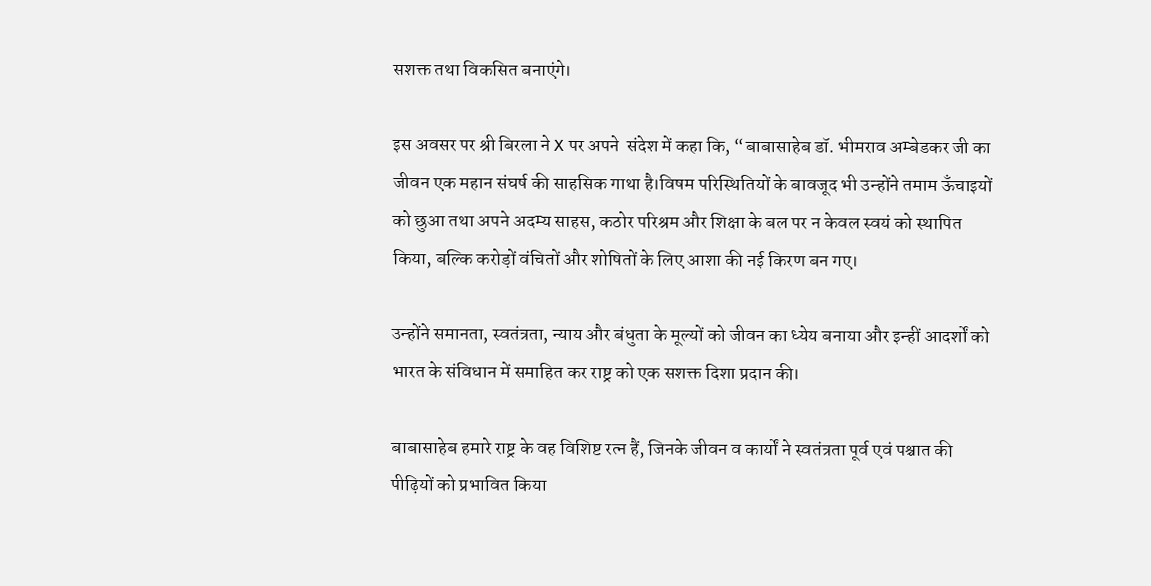सशक्त तथा विकसित बनाएंगे।

इस अवसर पर श्री बिरला ने X पर अपने  संदेश में कहा कि, “बाबासाहेब डॉ. भीमराव अम्बेडकर जी का जीवन एक महान संघर्ष की साहसिक गाथा है।विषम परिस्थितियों के बावजूद भी उन्होंने तमाम ऊँचाइयों को छुआ तथा अपने अदम्य साहस, कठोर परिश्रम और शिक्षा के बल पर न केवल स्वयं को स्थापित किया, बल्कि करोड़ों वंचितों और शोषितों के लिए आशा की नई किरण बन गए।

उन्होंने समानता, स्वतंत्रता, न्याय और बंधुता के मूल्यों को जीवन का ध्येय बनाया और इन्हीं आदर्शों को भारत के संविधान में समाहित कर राष्ट्र को एक सशक्त दिशा प्रदान की।

बाबासाहेब हमारे राष्ट्र के वह विशिष्ट रत्न हैं, जिनके जीवन व कार्यों ने स्वतंत्रता पूर्व एवं पश्चात की पीढ़ियों को प्रभावित किया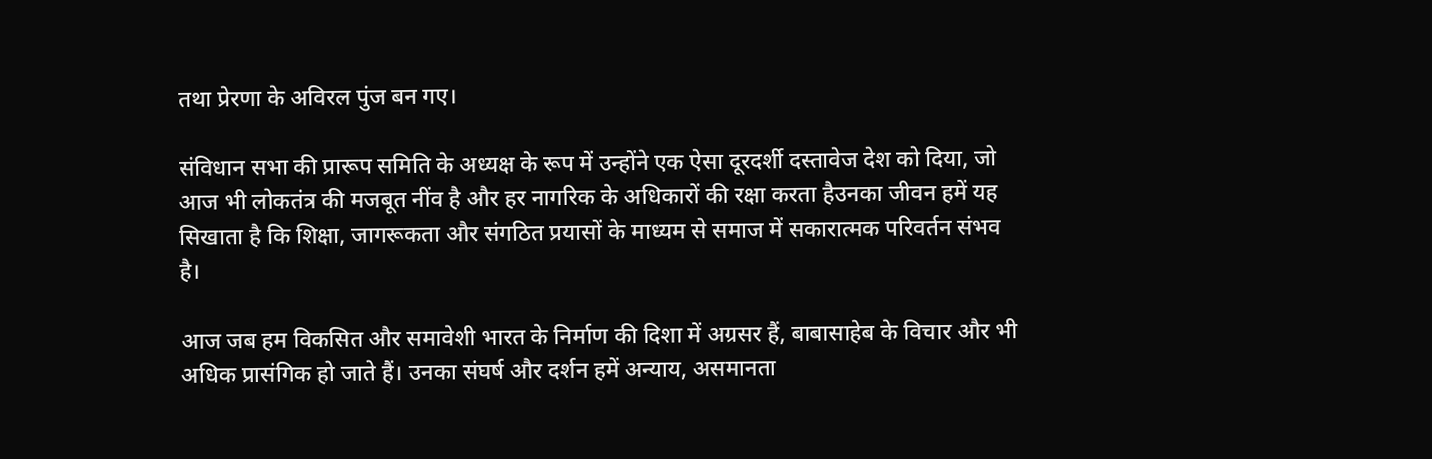तथा प्रेरणा के अविरल पुंज बन गए।

संविधान सभा की प्रारूप समिति के अध्यक्ष के रूप में उन्होंने एक ऐसा दूरदर्शी दस्तावेज देश को दिया, जो आज भी लोकतंत्र की मजबूत नींव है और हर नागरिक के अधिकारों की रक्षा करता हैउनका जीवन हमें यह सिखाता है कि शिक्षा, जागरूकता और संगठित प्रयासों के माध्यम से समाज में सकारात्मक परिवर्तन संभव है।

आज जब हम विकसित और समावेशी भारत के निर्माण की दिशा में अग्रसर हैं, बाबासाहेब के विचार और भी अधिक प्रासंगिक हो जाते हैं। उनका संघर्ष और दर्शन हमें अन्याय, असमानता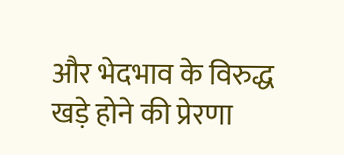और भेदभाव के विरुद्ध खड़े होने की प्रेरणा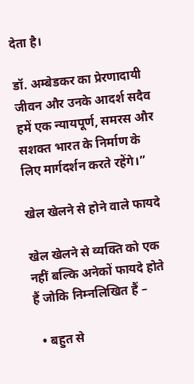देता है।

डॉ. अम्बेडकर का प्रेरणादायी जीवन और उनके आदर्श सदैव हमें एक न्यायपूर्ण, समरस और सशक्त भारत के निर्माण के लिए मार्गदर्शन करते रहेंगे।”

खेल खेलने से होने वाले फायदे

खेल खेलने से व्यक्ति को एक नहीं बल्कि अनेकों फायदे होते हैं जोकि निम्नलिखित हैं –

  • बहुत से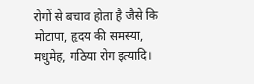रोगों से बचाव होता है जैसे कि मोटापा, हृदय की समस्या, मधुमेह, गठिया रोग इत्यादि।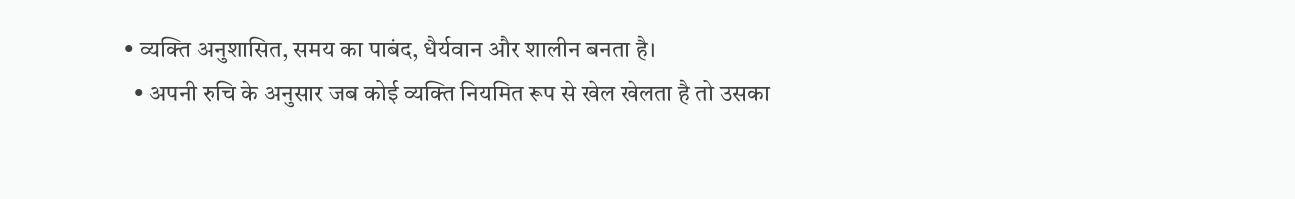• व्यक्ति अनुशासित, समय का पाबंद, धैर्यवान और शालीन बनता है।
  • अपनी रुचि के अनुसार जब कोई व्यक्ति नियमित रूप से खेल खेलता है तो उसका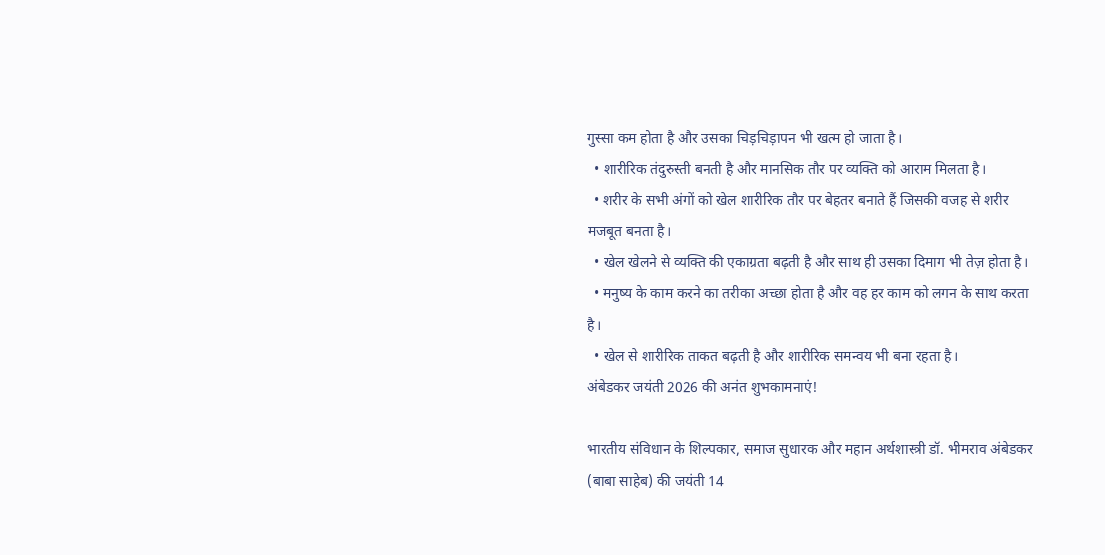गुस्सा कम होता है और उसका चिड़चिड़ापन भी खत्म हो जाता है।
  • शारीरिक तंदुरुस्ती बनती है और मानसिक तौर पर व्यक्ति को आराम मिलता है।
  • शरीर के सभी अंगों को खेल शारीरिक तौर पर बेहतर बनाते हैं जिसकी वजह से शरीर मजबूत बनता है।
  • खेल खेलने से व्यक्ति की एकाग्रता बढ़ती है और साथ ही उसका दिमाग भी तेज़ होता है।
  • मनुष्य के काम करने का तरीका अच्छा होता है और वह हर काम को लगन के साथ करता है।
  • खेल से शारीरिक ताकत बढ़ती है और शारीरिक समन्वय भी बना रहता है।
अंबेडकर जयंती 2026 की अनंत शुभकामनाएं!

भारतीय संविधान के शिल्पकार, समाज सुधारक और महान अर्थशास्त्री डॉ. भीमराव अंबेडकर (बाबा साहेब) की जयंती 14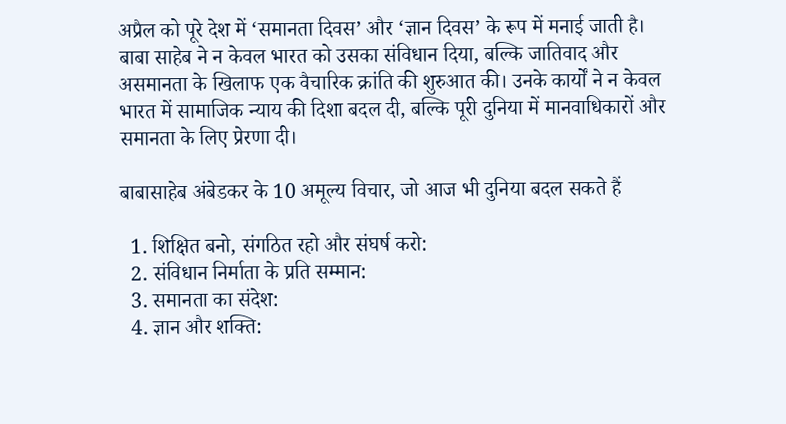अप्रैल को पूरे देश में ‘समानता दिवस’ और ‘ज्ञान दिवस’ के रूप में मनाई जाती है। बाबा साहेब ने न केवल भारत को उसका संविधान दिया, बल्कि जातिवाद और असमानता के खिलाफ एक वैचारिक क्रांति की शुरुआत की। उनके कार्यों ने न केवल भारत में सामाजिक न्याय की दिशा बदल दी, बल्कि पूरी दुनिया में मानवाधिकारों और समानता के लिए प्रेरणा दी।

बाबासाहेब अंबेडकर के 10 अमूल्य विचार, जो आज भी दुनिया बदल सकते हैं

  1. शिक्षित बनो, संगठित रहो और संघर्ष करो:
  2. संविधान निर्माता के प्रति सम्मान:
  3. समानता का संदेश:
  4. ज्ञान और शक्ति: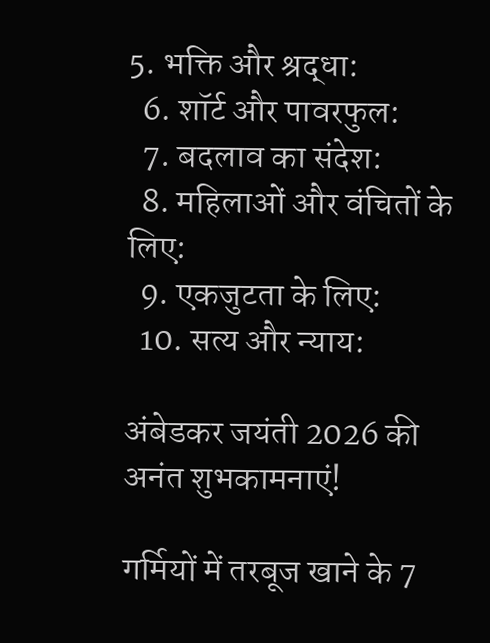5. भक्ति और श्रद्धा:
  6. शॉर्ट और पावरफुल:
  7. बदलाव का संदेश:
  8. महिलाओं और वंचितों के लिए:
  9. एकजुटता के लिए:
  10. सत्य और न्याय:

अंबेडकर जयंती 2026 की अनंत शुभकामनाएं!

गर्मियों में तरबूज खाने के 7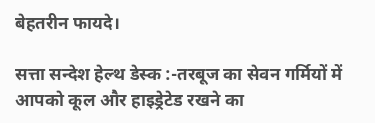बेहतरीन फायदे।

सत्ता सन्देश हेल्थ डेस्क :-तरबूज का सेवन गर्मियों में आपको कूल और हाइड्रेटेड रखने का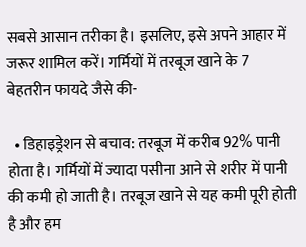सबसे आसान तरीका है। इसलिए, इसे अपने आहार में जरूर शामिल करें। गर्मियों में तरबूज खाने के 7 बेहतरीन फायदे जैसे की-

  • डिहाइड्रेशन से बचाव: तरबूज में करीब 92% पानी होता है। गर्मियों में ज्यादा पसीना आने से शरीर में पानी की कमी हो जाती है। तरबूज खाने से यह कमी पूरी होती है और हम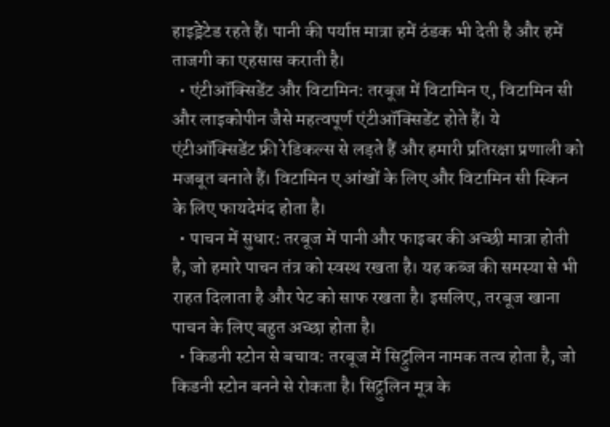हाइड्रेटेड रहते हैं। पानी की पर्याप्त मात्रा हमें ठंडक भी देती है और हमें ताजगी का एहसास कराती है।
  • एंटीऑक्सिडेंट और विटामिन: तरबूज में विटामिन ए, विटामिन सी और लाइकोपीन जैसे महत्वपूर्ण एंटीऑक्सिडेंट होते हैं। ये एंटीऑक्सिडेंट फ्री रेडिकल्स से लड़ते हैं और हमारी प्रतिरक्षा प्रणाली को मजबूत बनाते हैं। विटामिन ए आंखों के लिए और विटामिन सी स्किन के लिए फायदेमंद होता है।
  • पाचन में सुधार: तरबूज में पानी और फाइबर की अच्छी मात्रा होती है, जो हमारे पाचन तंत्र को स्वस्थ रखता है। यह कब्ज की समस्या से भी राहत दिलाता है और पेट को साफ रखता है। इसलिए, तरबूज खाना पाचन के लिए बहुत अच्छा होता है।
  • किडनी स्टोन से बचाव: तरबूज में सिट्रुलिन नामक तत्व होता है, जो किडनी स्टोन बनने से रोकता है। सिट्रुलिन मूत्र के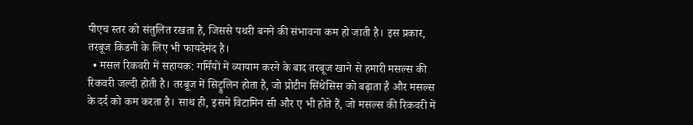पीएच स्तर को संतुलित रखता है, जिससे पथरी बनने की संभावना कम हो जाती है। इस प्रकार, तरबूज किडनी के लिए भी फायदेमंद है।
  • मसल रिकवरी में सहायक: गर्मियों में व्यायाम करने के बाद तरबूज खाने से हमारी मसल्स की रिकवरी जल्दी होती है। तरबूज में सिट्रुलिन होता है, जो प्रोटीन सिंथेसिस को बढ़ाता है और मसल्स के दर्द को कम करता है। साथ ही, इसमें विटामिन सी और ए भी होते हैं, जो मसल्स की रिकवरी में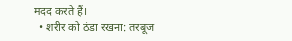मदद करते हैं।
  • शरीर को ठंडा रखना: तरबूज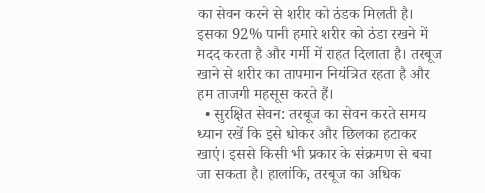का सेवन करने से शरीर को ठंडक मिलती है। इसका 92% पानी हमारे शरीर को ठंडा रखने में मदद करता है और गर्मी में राहत दिलाता है। तरबूज खाने से शरीर का तापमान नियंत्रित रहता है और हम ताजगी महसूस करते हैं।
  • सुरक्षित सेवन: तरबूज का सेवन करते समय ध्यान रखें कि इसे धोकर और छिलका हटाकर खाएं। इससे किसी भी प्रकार के संक्रमण से बचा जा सकता है। हालांकि, तरबूज का अधिक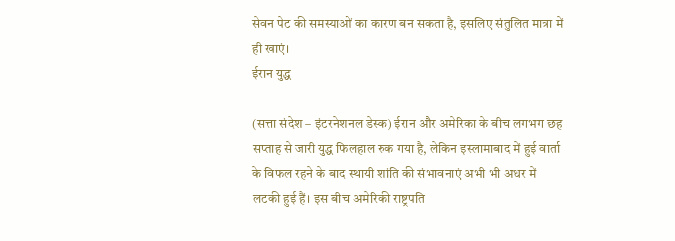सेवन पेट की समस्याओं का कारण बन सकता है, इसलिए संतुलित मात्रा में ही खाएं।
ईरान युद्ध

(सत्ता संदेश – इंटरनेशनल डेस्क) ईरान और अमेरिका के बीच लगभग छह सप्ताह से जारी युद्ध फिलहाल रुक गया है, लेकिन इस्लामाबाद में हुई वार्ता के विफल रहने के बाद स्थायी शांति की संभावनाएं अभी भी अधर में लटकी हुई हैं। इस बीच अमेरिकी राष्ट्रपति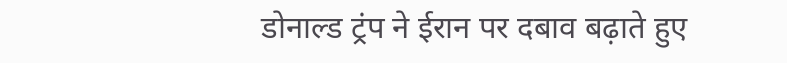डोनाल्ड ट्रंप ने ईरान पर दबाव बढ़ाते हुए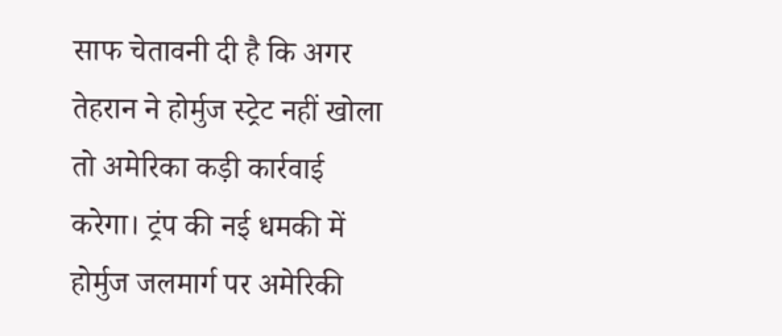साफ चेतावनी दी है कि अगर तेहरान ने होर्मुज स्ट्रेट नहीं खोला तो अमेरिका कड़ी कार्रवाई करेगा। ट्रंप की नई धमकी में होर्मुज जलमार्ग पर अमेरिकी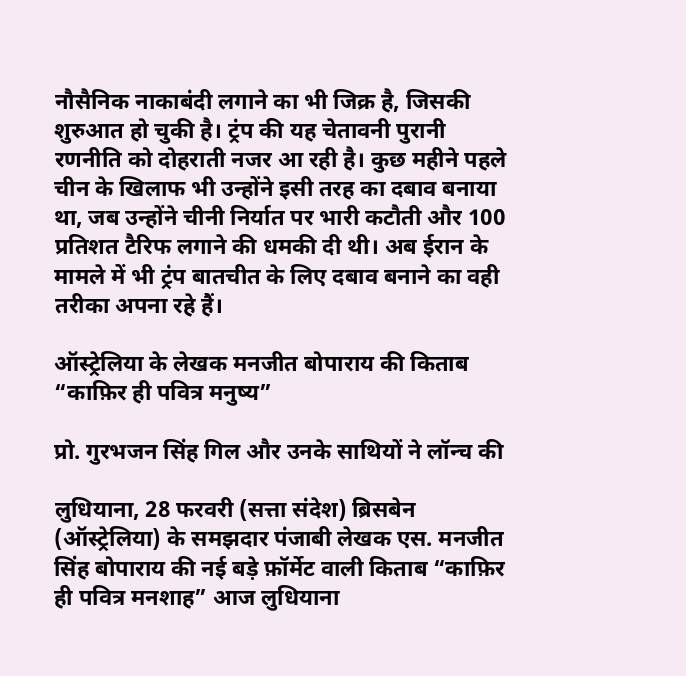नौसैनिक नाकाबंदी लगाने का भी जिक्र है, जिसकी शुरुआत हो चुकी है। ट्रंप की यह चेतावनी पुरानी रणनीति को दोहराती नजर आ रही है। कुछ महीने पहले चीन के खिलाफ भी उन्होंने इसी तरह का दबाव बनाया था, जब उन्होंने चीनी निर्यात पर भारी कटौती और 100 प्रतिशत टैरिफ लगाने की धमकी दी थी। अब ईरान के मामले में भी ट्रंप बातचीत के लिए दबाव बनाने का वही तरीका अपना रहे हैं।

ऑस्ट्रेलिया के लेखक मनजीत बोपाराय की किताब “काफ़िर ही पवित्र मनुष्य”

प्रो. गुरभजन सिंह गिल और उनके साथियों ने लॉन्च की

लुधियाना, 28 फरवरी (सत्ता संदेश) ब्रिसबेन (ऑस्ट्रेलिया) के समझदार पंजाबी लेखक एस. मनजीत सिंह बोपाराय की नई बड़े फ़ॉर्मेट वाली किताब “काफ़िर ही पवित्र मनशाह” आज लुधियाना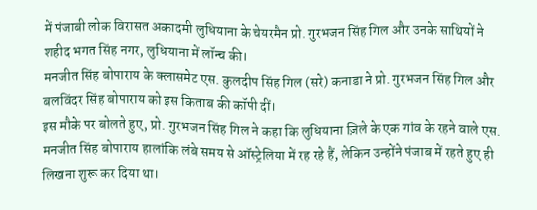में पंजाबी लोक विरासत अकादमी लुधियाना के चेयरमैन प्रो. गुरभजन सिंह गिल और उनके साथियों ने शहीद भगत सिंह नगर, लुधियाना में लॉन्च की।
मनजीत सिंह बोपाराय के क्लासमेट एस. कुलदीप सिंह गिल (सरे) कनाडा ने प्रो. गुरभजन सिंह गिल और बलविंदर सिंह बोपाराय को इस किताब की कॉपी दीं।
इस मौके पर बोलते हुए, प्रो. गुरभजन सिंह गिल ने कहा कि लुधियाना ज़िले के एक गांव के रहने वाले एस. मनजीत सिंह बोपाराय हालांकि लंबे समय से ऑस्ट्रेलिया में रह रहे हैं, लेकिन उन्होंने पंजाब में रहते हुए ही लिखना शुरू कर दिया था।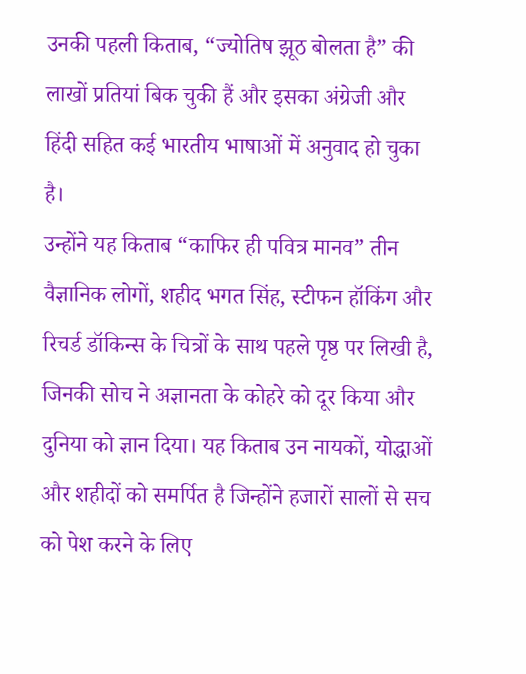उनकी पहली किताब, “ज्योतिष झूठ बोलता है” की लाखों प्रतियां बिक चुकी हैं और इसका अंग्रेजी और हिंदी सहित कई भारतीय भाषाओं में अनुवाद हो चुका है।
उन्होंने यह किताब “काफिर ही पवित्र मानव” तीन वैज्ञानिक लोगों, शहीद भगत सिंह, स्टीफन हॉकिंग और रिचर्ड डॉकिन्स के चित्रों के साथ पहले पृष्ठ पर लिखी है, जिनकी सोच ने अज्ञानता के कोहरे को दूर किया और दुनिया को ज्ञान दिया। यह किताब उन नायकों, योद्धाओं और शहीदों को समर्पित है जिन्होंने हजारों सालों से सच को पेश करने के लिए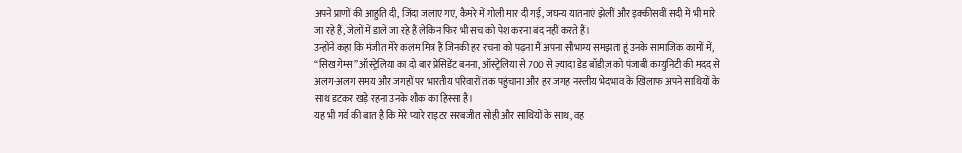अपने प्राणों की आहुति दी, जिंदा जलाए गए, कैमरे में गोली मार दी गई, जघन्य यातनाएं झेलीं और इक्कीसवीं सदी में भी मारे जा रहे हैं, जेलों में डाले जा रहे हैं लेकिन फिर भी सच को पेश करना बंद नहीं करते हैं।
उन्होंने कहा कि मंजीत मेरे कलम मित्र हैं जिनकी हर रचना को पढ़ना मैं अपना सौभाग्य समझता हूं उनके सामाजिक कामों में, “सिख गेम्स” ऑस्ट्रेलिया का दो बार प्रेसिडेंट बनना, ऑस्ट्रेलिया से 700 से ज़्यादा डेड बॉडीज़ को पंजाबी कम्युनिटी की मदद से अलग-अलग समय और जगहों पर भारतीय परिवारों तक पहुंचाना और हर जगह नस्लीय भेदभाव के खिलाफ अपने साथियों के साथ डटकर खड़े रहना उनके शौक का हिस्सा है।
यह भी गर्व की बात है कि मेरे प्यारे राइटर सरबजीत सोही और साथियों के साथ, वह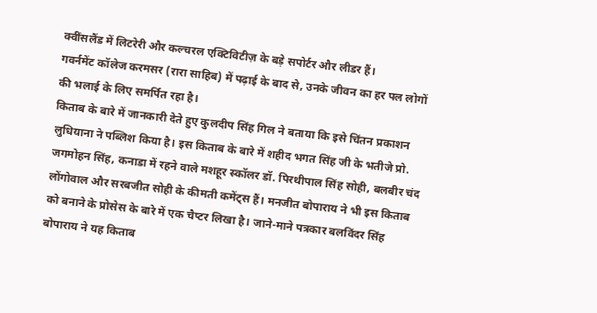क्वींसलैंड में लिटरेरी और कल्चरल एक्टिविटीज़ के बड़े सपोर्टर और लीडर हैं।
गवर्नमेंट कॉलेज करमसर (रारा साहिब) में पढ़ाई के बाद से, उनके जीवन का हर पल लोगों की भलाई के लिए समर्पित रहा है।
किताब के बारे में जानकारी देते हुए कुलदीप सिंह गिल ने बताया कि इसे चिंतन प्रकाशन लुधियाना ने पब्लिश किया है। इस किताब के बारे में शहीद भगत सिंह जी के भतीजे प्रो. जगमोहन सिंह, कनाडा में रहने वाले मशहूर स्कॉलर डॉ. पिरथीपाल सिंह सोही, बलबीर चंद लोंगोवाल और सरबजीत सोही के कीमती कमेंट्स हैं। मनजीत बोपाराय ने भी इस किताब को बनाने के प्रोसेस के बारे में एक चैप्टर लिखा है। जाने-माने पत्रकार बलविंदर सिंह बोपाराय ने यह किताब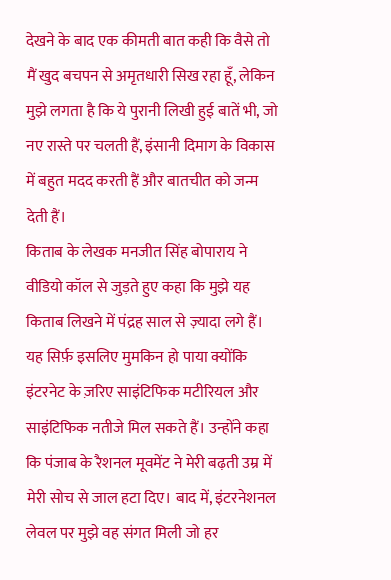देखने के बाद एक कीमती बात कही कि वैसे तो मैं खुद बचपन से अमृतधारी सिख रहा हूँ, लेकिन मुझे लगता है कि ये पुरानी लिखी हुई बातें भी, जो नए रास्ते पर चलती हैं, इंसानी दिमाग के विकास में बहुत मदद करती हैं और बातचीत को जन्म देती हैं।
किताब के लेखक मनजीत सिंह बोपाराय ने वीडियो कॉल से जुड़ते हुए कहा कि मुझे यह किताब लिखने में पंद्रह साल से ज़्यादा लगे हैं। यह सिर्फ़ इसलिए मुमकिन हो पाया क्योंकि इंटरनेट के ज़रिए साइंटिफिक मटीरियल और साइंटिफिक नतीजे मिल सकते हैं। उन्होंने कहा कि पंजाब के रैशनल मूवमेंट ने मेरी बढ़ती उम्र में मेरी सोच से जाल हटा दिए। बाद में, इंटरनेशनल लेवल पर मुझे वह संगत मिली जो हर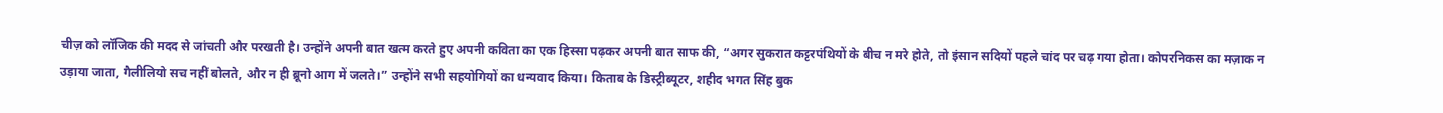चीज़ को लॉजिक की मदद से जांचती और परखती है। उन्होंने अपनी बात खत्म करते हुए अपनी कविता का एक हिस्सा पढ़कर अपनी बात साफ की, “अगर सुकरात कट्टरपंथियों के बीच न मरे होते, तो इंसान सदियों पहले चांद पर चढ़ गया होता। कोपरनिकस का मज़ाक न उड़ाया जाता, गैलीलियो सच नहीं बोलते, और न ही ब्रूनो आग में जलते।” उन्होंने सभी सहयोगियों का धन्यवाद किया। किताब के डिस्ट्रीब्यूटर, शहीद भगत सिंह बुक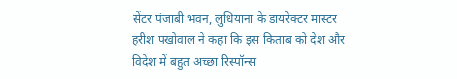सेंटर पंजाबी भवन, लुधियाना के डायरेक्टर मास्टर हरीश पखोवाल ने कहा कि इस किताब को देश और विदेश में बहुत अच्छा रिस्पॉन्स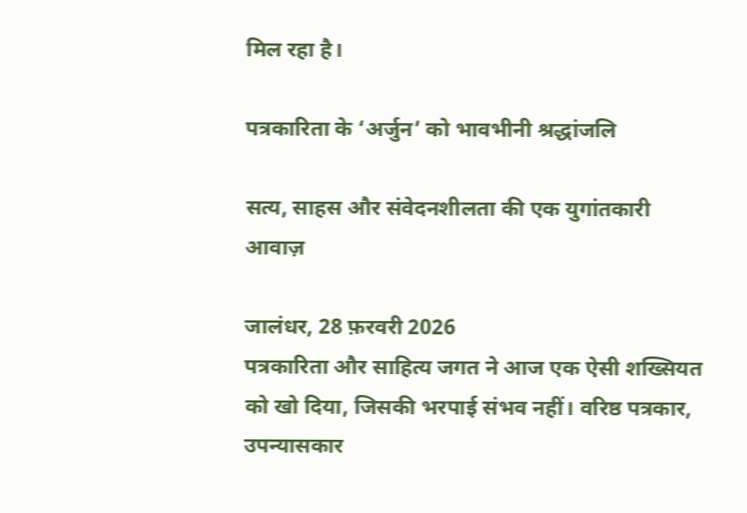मिल रहा है।

पत्रकारिता के ‘अर्जुन’ को भावभीनी श्रद्धांजलि

सत्य, साहस और संवेदनशीलता की एक युगांतकारी आवाज़

जालंधर, 28 फ़रवरी 2026
पत्रकारिता और साहित्य जगत ने आज एक ऐसी शख्सियत को खो दिया, जिसकी भरपाई संभव नहीं। वरिष्ठ पत्रकार, उपन्यासकार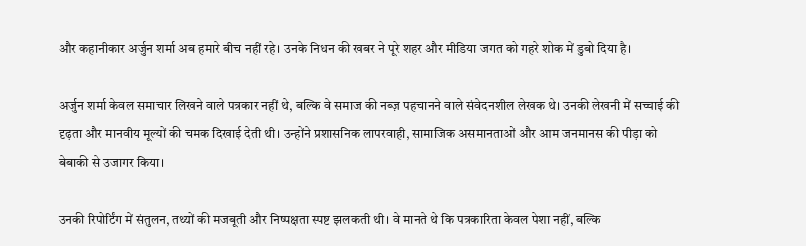और कहानीकार अर्जुन शर्मा अब हमारे बीच नहीं रहे। उनके निधन की खबर ने पूरे शहर और मीडिया जगत को गहरे शोक में डुबो दिया है।

अर्जुन शर्मा केवल समाचार लिखने वाले पत्रकार नहीं थे, बल्कि वे समाज की नब्ज़ पहचानने वाले संवेदनशील लेखक थे। उनकी लेखनी में सच्चाई की दृढ़ता और मानवीय मूल्यों की चमक दिखाई देती थी। उन्होंने प्रशासनिक लापरवाही, सामाजिक असमानताओं और आम जनमानस की पीड़ा को बेबाकी से उजागर किया।

उनकी रिपोर्टिंग में संतुलन, तथ्यों की मजबूती और निष्पक्षता स्पष्ट झलकती थी। वे मानते थे कि पत्रकारिता केवल पेशा नहीं, बल्कि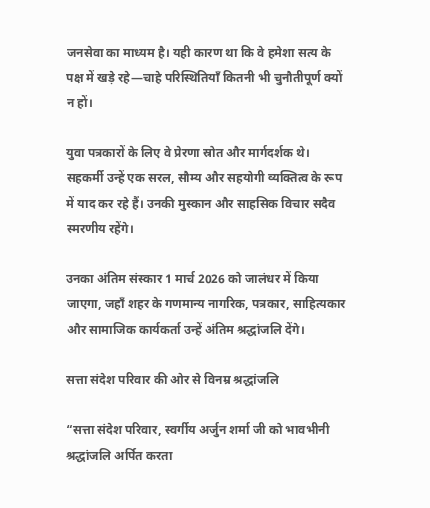जनसेवा का माध्यम है। यही कारण था कि वे हमेशा सत्य के पक्ष में खड़े रहे—चाहे परिस्थितियाँ कितनी भी चुनौतीपूर्ण क्यों न हों।

युवा पत्रकारों के लिए वे प्रेरणा स्रोत और मार्गदर्शक थे। सहकर्मी उन्हें एक सरल, सौम्य और सहयोगी व्यक्तित्व के रूप में याद कर रहे हैं। उनकी मुस्कान और साहसिक विचार सदैव स्मरणीय रहेंगे।

उनका अंतिम संस्कार 1 मार्च 2026 को जालंधर में किया जाएगा, जहाँ शहर के गणमान्य नागरिक, पत्रकार, साहित्यकार और सामाजिक कार्यकर्ता उन्हें अंतिम श्रद्धांजलि देंगे।

सत्ता संदेश परिवार की ओर से विनम्र श्रद्धांजलि

“सत्ता संदेश परिवार, स्वर्गीय अर्जुन शर्मा जी को भावभीनी श्रद्धांजलि अर्पित करता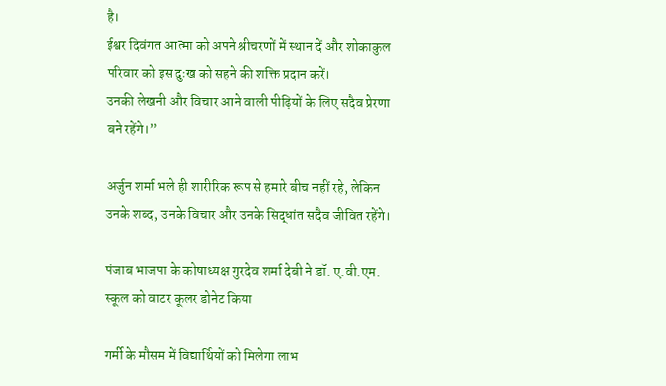है।
ईश्वर दिवंगत आत्मा को अपने श्रीचरणों में स्थान दें और शोकाकुल परिवार को इस दुःख को सहने की शक्ति प्रदान करें।
उनकी लेखनी और विचार आने वाली पीढ़ियों के लिए सदैव प्रेरणा बने रहेंगे।”

अर्जुन शर्मा भले ही शारीरिक रूप से हमारे बीच नहीं रहे, लेकिन उनके शब्द, उनके विचार और उनके सिद्धांत सदैव जीवित रहेंगे।

पंजाब भाजपा के कोषाध्यक्ष गुरदेव शर्मा देबी ने डॉ. ए.वी.एम. स्कूल को वाटर कूलर डोनेट किया

गर्मी के मौसम में विद्यार्थियों को मिलेगा लाभ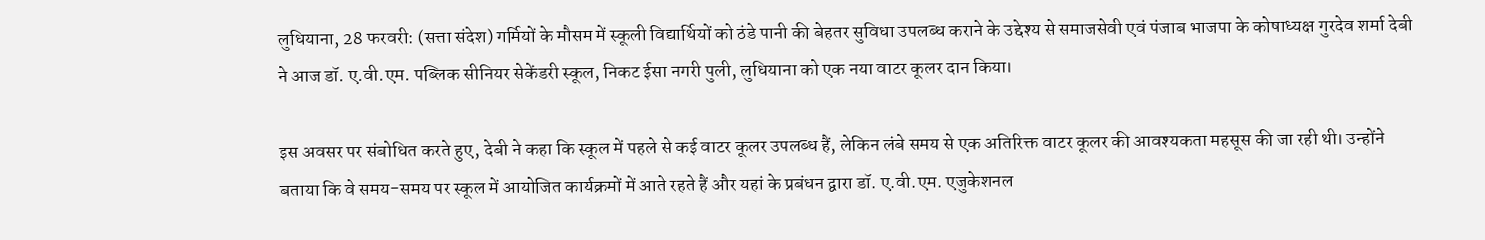लुधियाना, 28 फरवरी: (सत्ता संदेश) गर्मियों के मौसम में स्कूली विद्यार्थियों को ठंडे पानी की बेहतर सुविधा उपलब्ध कराने के उद्देश्य से समाजसेवी एवं पंजाब भाजपा के कोषाध्यक्ष गुरदेव शर्मा देबी ने आज डॉ. ए.वी.एम. पब्लिक सीनियर सेकेंडरी स्कूल, निकट ईसा नगरी पुली, लुधियाना को एक नया वाटर कूलर दान किया।

इस अवसर पर संबोधित करते हुए, देबी ने कहा कि स्कूल में पहले से कई वाटर कूलर उपलब्ध हैं, लेकिन लंबे समय से एक अतिरिक्त वाटर कूलर की आवश्यकता महसूस की जा रही थी। उन्होंने बताया कि वे समय-समय पर स्कूल में आयोजित कार्यक्रमों में आते रहते हैं और यहां के प्रबंधन द्वारा डॉ. ए.वी.एम. एजुकेशनल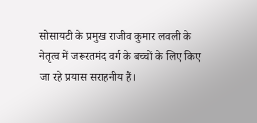सोसायटी के प्रमुख राजीव कुमार लवली के नेतृत्व में जरूरतमंद वर्ग के बच्चों के लिए किए जा रहे प्रयास सराहनीय हैं।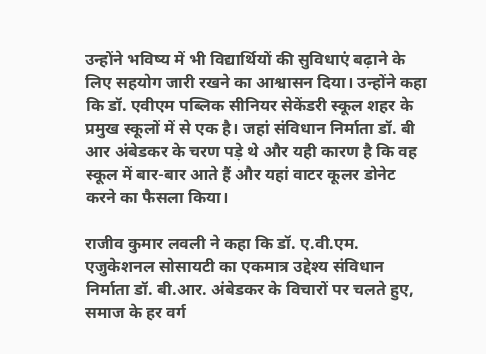उन्होंने भविष्य में भी विद्यार्थियों की सुविधाएं बढ़ाने के लिए सहयोग जारी रखने का आश्वासन दिया। उन्होंने कहा कि डॉ. एवीएम पब्लिक सीनियर सेकेंडरी स्कूल शहर के प्रमुख स्कूलों में से एक है। जहां संविधान निर्माता डॉ. बी आर अंबेडकर के चरण पड़े थे और यही कारण है कि वह स्कूल में बार-बार आते हैं और यहां वाटर कूलर डोनेट करने का फैसला किया।

राजीव कुमार लवली ने कहा कि डॉ. ए.वी.एम. एजुकेशनल सोसायटी का एकमात्र उद्देश्य संविधान निर्माता डॉ. बी.आर. अंबेडकर के विचारों पर चलते हुए, समाज के हर वर्ग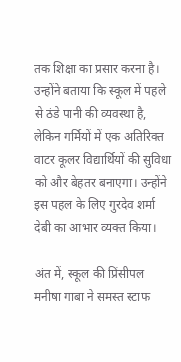तक शिक्षा का प्रसार करना है। उन्होंने बताया कि स्कूल में पहले से ठंडे पानी की व्यवस्था है, लेकिन गर्मियों में एक अतिरिक्त वाटर कूलर विद्यार्थियों की सुविधा को और बेहतर बनाएगा। उन्होंने इस पहल के लिए गुरदेव शर्मा देबी का आभार व्यक्त किया।

अंत में, स्कूल की प्रिंसीपल मनीषा गाबा ने समस्त स्टाफ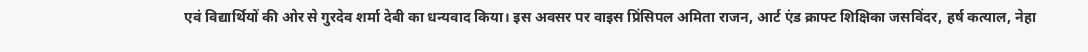एवं विद्यार्थियों की ओर से गुरदेव शर्मा देबी का धन्यवाद किया। इस अवसर पर वाइस प्रिंसिपल अमिता राजन, आर्ट एंड क्राफ्ट शिक्षिका जसविंदर, हर्ष कत्याल, नेहा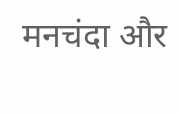मनचंदा और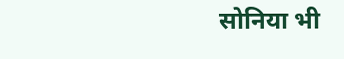सोनिया भी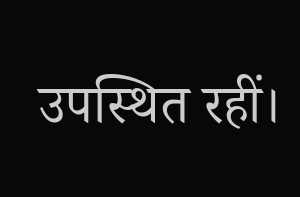उपस्थित रहीं।